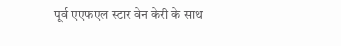पूर्व एएफएल स्टार वेन केरी के साथ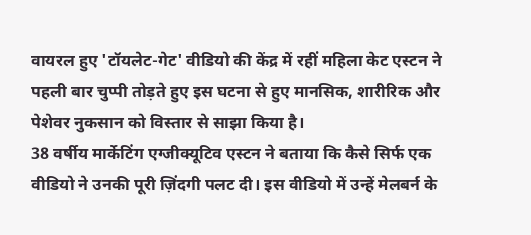वायरल हुए 'टॉयलेट-गेट' वीडियो की केंद्र में रहीं महिला केट एस्टन ने पहली बार चुप्पी तोड़ते हुए इस घटना से हुए मानसिक, शारीरिक और पेशेवर नुकसान को विस्तार से साझा किया है।
38 वर्षीय मार्केटिंग एग्जीक्यूटिव एस्टन ने बताया कि कैसे सिर्फ एक वीडियो ने उनकी पूरी ज़िंदगी पलट दी। इस वीडियो में उन्हें मेलबर्न के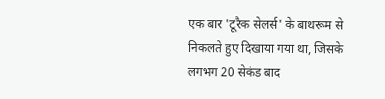एक बार 'टूरैक सेलर्स' के बाथरूम से निकलते हुए दिखाया गया था, जिसके लगभग 20 सेकंड बाद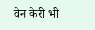वेन केरी भी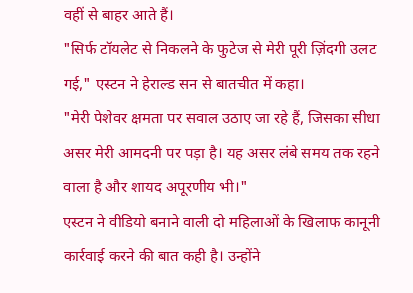वहीं से बाहर आते हैं।
"सिर्फ टॉयलेट से निकलने के फुटेज से मेरी पूरी ज़िंदगी उलट गई," एस्टन ने हेराल्ड सन से बातचीत में कहा।
"मेरी पेशेवर क्षमता पर सवाल उठाए जा रहे हैं, जिसका सीधा असर मेरी आमदनी पर पड़ा है। यह असर लंबे समय तक रहने वाला है और शायद अपूरणीय भी।"
एस्टन ने वीडियो बनाने वाली दो महिलाओं के खिलाफ कानूनी कार्रवाई करने की बात कही है। उन्होंने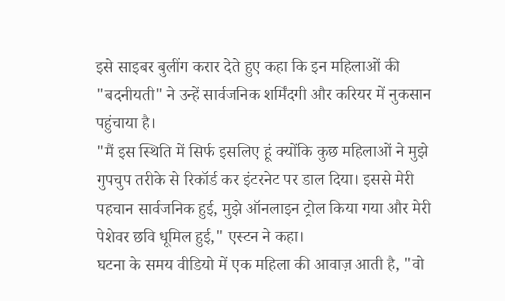इसे साइबर बुलींग करार देते हुए कहा कि इन महिलाओं की "बदनीयती" ने उन्हें सार्वजनिक शर्मिंदगी और करियर में नुकसान पहुंचाया है।
"मैं इस स्थिति में सिर्फ इसलिए हूं क्योंकि कुछ महिलाओं ने मुझे गुपचुप तरीके से रिकॉर्ड कर इंटरनेट पर डाल दिया। इससे मेरी पहचान सार्वजनिक हुई, मुझे ऑनलाइन ट्रोल किया गया और मेरी पेशेवर छवि धूमिल हुई," एस्टन ने कहा।
घटना के समय वीडियो में एक महिला की आवाज़ आती है, "वो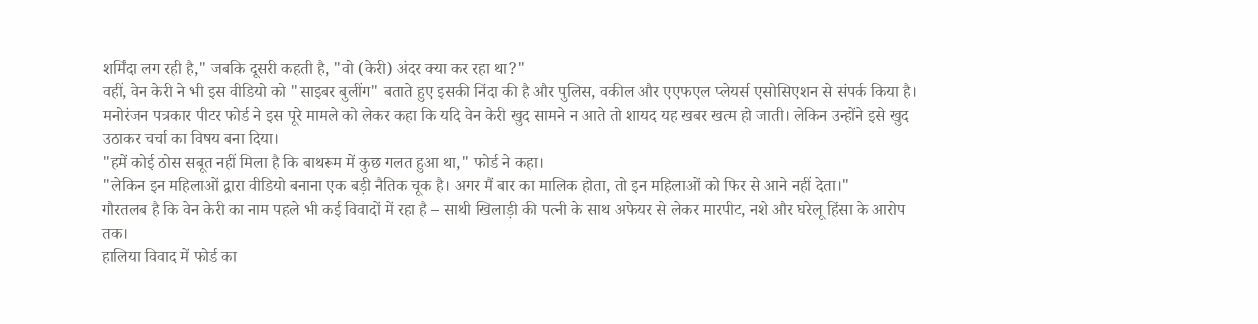शर्मिंदा लग रही है," जबकि दूसरी कहती है, "वो (केरी) अंदर क्या कर रहा था?"
वहीं, वेन केरी ने भी इस वीडियो को "साइबर बुलींग" बताते हुए इसकी निंदा की है और पुलिस, वकील और एएफएल प्लेयर्स एसोसिएशन से संपर्क किया है।
मनोरंजन पत्रकार पीटर फोर्ड ने इस पूरे मामले को लेकर कहा कि यदि वेन केरी खुद सामने न आते तो शायद यह खबर खत्म हो जाती। लेकिन उन्होंने इसे खुद उठाकर चर्चा का विषय बना दिया।
"हमें कोई ठोस सबूत नहीं मिला है कि बाथरूम में कुछ गलत हुआ था," फोर्ड ने कहा।
"लेकिन इन महिलाओं द्वारा वीडियो बनाना एक बड़ी नैतिक चूक है। अगर मैं बार का मालिक होता, तो इन महिलाओं को फिर से आने नहीं देता।"
गौरतलब है कि वेन केरी का नाम पहले भी कई विवादों में रहा है – साथी खिलाड़ी की पत्नी के साथ अफेयर से लेकर मारपीट, नशे और घरेलू हिंसा के आरोप तक।
हालिया विवाद में फोर्ड का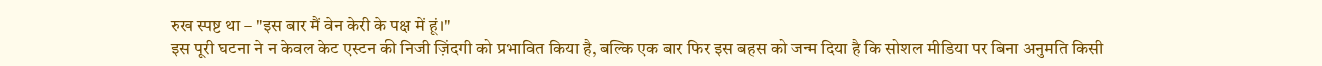रुख स्पष्ट था – "इस बार मैं वेन केरी के पक्ष में हूं।"
इस पूरी घटना ने न केवल केट एस्टन की निजी ज़िंदगी को प्रभावित किया है, बल्कि एक बार फिर इस बहस को जन्म दिया है कि सोशल मीडिया पर बिना अनुमति किसी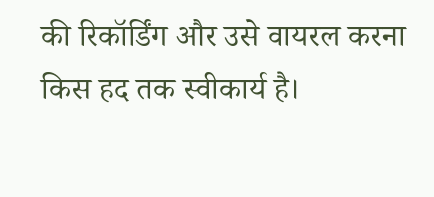की रिकॉर्डिंग और उसे वायरल करना किस हद तक स्वीकार्य है।